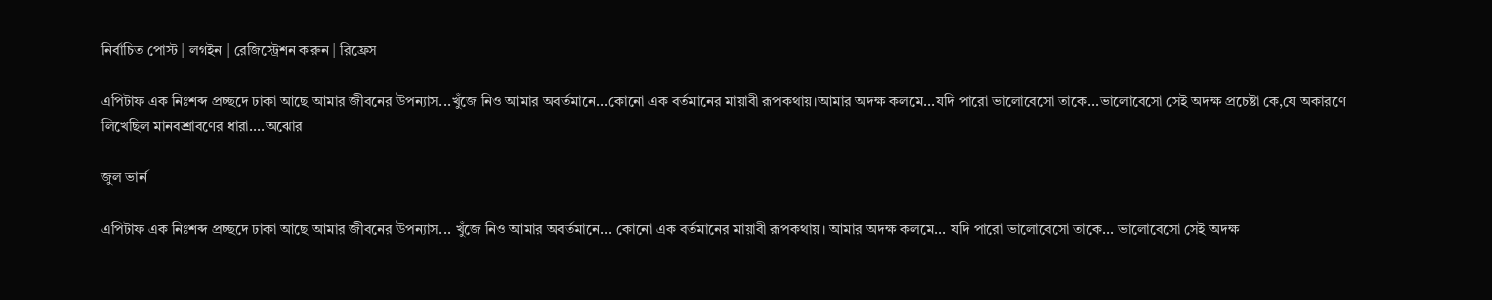নির্বাচিত পোস্ট | লগইন | রেজিস্ট্রেশন করুন | রিফ্রেস

এপিটাফ এক নিঃশব্দ প্রচ্ছদে ঢাকা আছে আমার জীবনের উপন্যাস...খুঁজে নিও আমার অবর্তমানে...কোনো এক বর্তমানের মায়াবী রূপকথায়।আমার অদক্ষ কলমে...যদি পারো ভালোবেসো তাকে...ভালোবেসো সেই অদক্ষ প্রচেষ্টা কে,যে অকারণে লিখেছিল মানবশ্রাবণের ধারা....অঝোর

জুল ভার্ন

এপিটাফ এক নিঃশব্দ প্রচ্ছদে ঢাকা আছে আমার জীবনের উপন্যাস... খুঁজে নিও আমার অবর্তমানে... কোনো এক বর্তমানের মায়াবী রূপকথায়। আমার অদক্ষ কলমে... যদি পারো ভালোবেসো তাকে... ভালোবেসো সেই অদক্ষ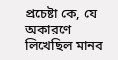প্রচেষ্টা কে, যে অকারণে লিখেছিল মানব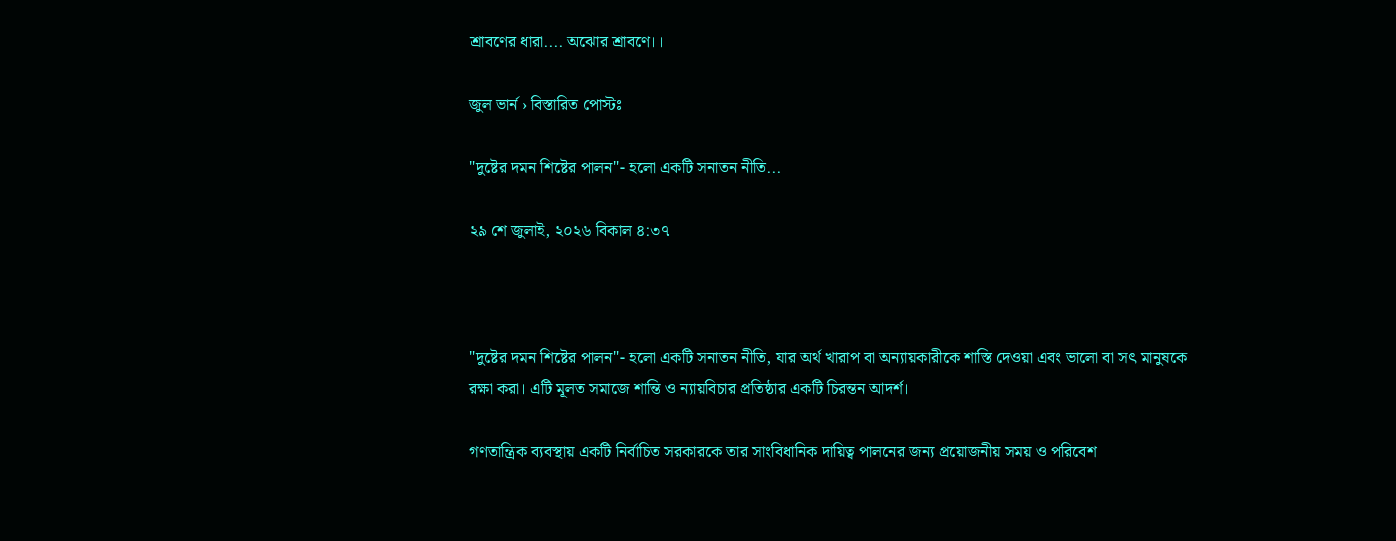শ্রাবণের ধারা.... অঝোর শ্রাবণে।।

জুল ভার্ন › বিস্তারিত পোস্টঃ

"দুষ্টের দমন শিষ্টের পালন"- হলো একটি সনাতন নীতি...

২৯ শে জুলাই, ২০২৬ বিকাল ৪:৩৭



"দুষ্টের দমন শিষ্টের পালন"- হলো একটি সনাতন নীতি, যার অর্থ খারাপ বা অন্যায়কারীকে শাস্তি দেওয়া এবং ভালো বা সৎ মানুষকে রক্ষা করা। এটি মূলত সমাজে শান্তি ও ন্যায়বিচার প্রতিষ্ঠার একটি চিরন্তন আদর্শ।

গণতান্ত্রিক ব্যবস্থায় একটি নির্বাচিত সরকারকে তার সাংবিধানিক দায়িত্ব পালনের জন্য প্রয়োজনীয় সময় ও পরিবেশ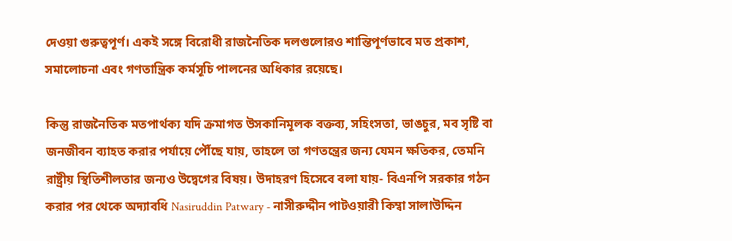দেওয়া গুরুত্বপূর্ণ। একই সঙ্গে বিরোধী রাজনৈতিক দলগুলোরও শান্তিপূর্ণভাবে মত প্রকাশ, সমালোচনা এবং গণতান্ত্রিক কর্মসূচি পালনের অধিকার রয়েছে।

কিন্তু রাজনৈতিক মতপার্থক্য যদি ক্রমাগত উসকানিমূলক বক্তব্য, সহিংসতা, ভাঙচুর, মব সৃষ্টি বা জনজীবন ব্যাহত করার পর্যায়ে পৌঁছে যায়, তাহলে তা গণতন্ত্রের জন্য যেমন ক্ষতিকর, তেমনি রাষ্ট্রীয় স্থিতিশীলতার জন্যও উদ্বেগের বিষয়। উদাহরণ হিসেবে বলা যায়- বিএনপি সরকার গঠন করার পর থেকে অদ্যাবধি Nasiruddin Patwary - নাসীরুদ্দীন পাটওয়ারী কিম্বা সালাউদ্দিন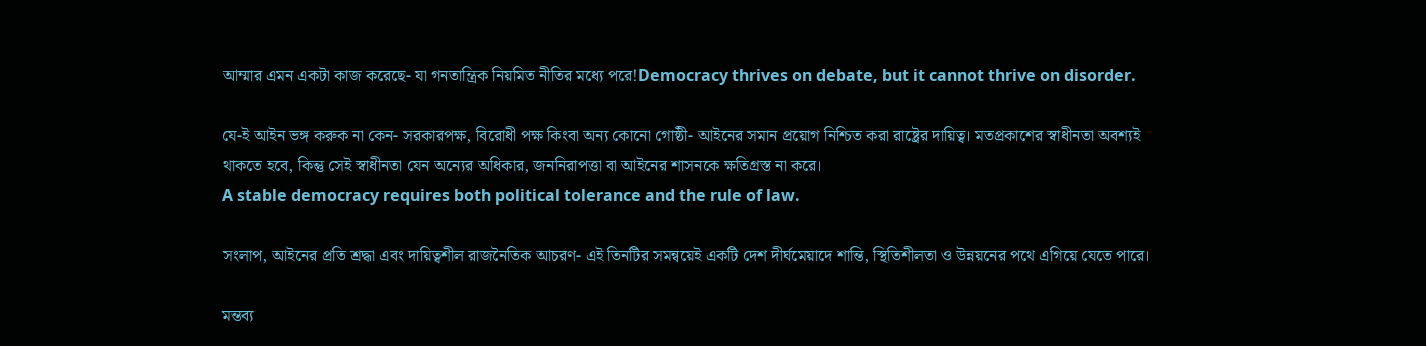আম্মার এমন একটা কাজ করেছে- যা গনতান্ত্রিক নিয়মিত নীতির মধ্যে পরে!Democracy thrives on debate, but it cannot thrive on disorder.

যে-ই আইন ভঙ্গ করুক না কেন- সরকারপক্ষ, বিরোধী পক্ষ কিংবা অন্য কোনো গোষ্ঠী- আইনের সমান প্রয়োগ নিশ্চিত করা রাষ্ট্রের দায়িত্ব। মতপ্রকাশের স্বাধীনতা অবশ্যই থাকতে হবে, কিন্তু সেই স্বাধীনতা যেন অন্যের অধিকার, জননিরাপত্তা বা আইনের শাসনকে ক্ষতিগ্রস্ত না করে।
A stable democracy requires both political tolerance and the rule of law.

সংলাপ, আইনের প্রতি শ্রদ্ধা এবং দায়িত্বশীল রাজনৈতিক আচরণ- এই তিনটির সমন্বয়েই একটি দেশ দীর্ঘমেয়াদে শান্তি, স্থিতিশীলতা ও উন্নয়নের পথে এগিয়ে যেতে পারে।

মন্তব্য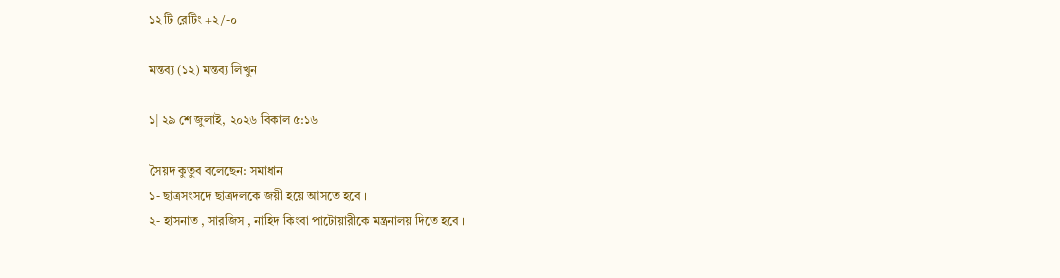১২ টি রেটিং +২/-০

মন্তব্য (১২) মন্তব্য লিখুন

১| ২৯ শে জুলাই, ২০২৬ বিকাল ৫:১৬

সৈয়দ কুতুব বলেছেন: সমাধান
১- ছাত্রসংসদে ছাত্রদলকে জয়ী হয়ে আসতে হবে ।
২- হাসনাত , সারজিস , নাহিদ কিংবা পাটোয়ারীকে মন্ত্রনালয় দিতে হবে ।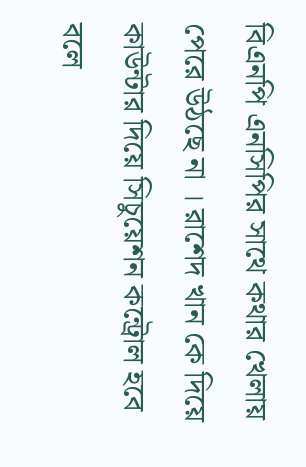বিএনপি এনসিপির সাথে কথার খেলায় পেরে উঠছে না । রাশেদ খান কে দিয়ে কাউন্টার দিয়ে সিচুয়েশন কন্ট্রোল হবে বলে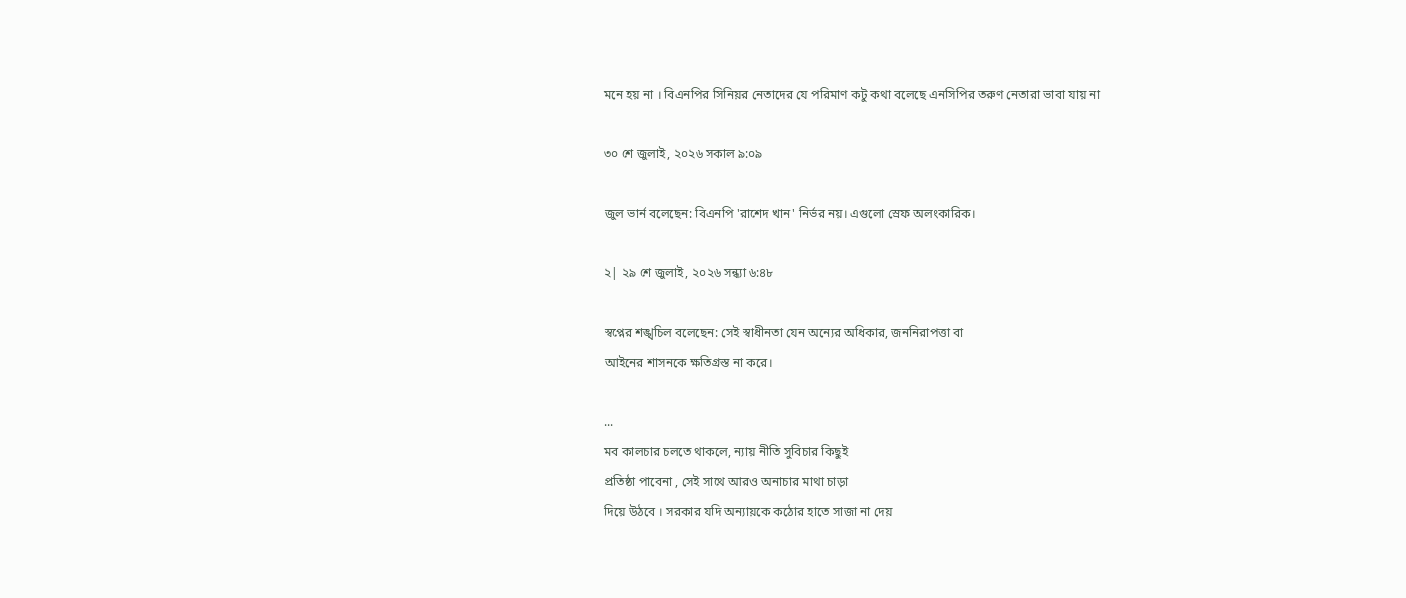মনে হয় না । বিএনপির সিনিয়র নেতাদের যে পরিমাণ কটু কথা বলেছে এনসিপির তরুণ নেতারা ভাবা যায় না

৩০ শে জুলাই, ২০২৬ সকাল ৯:০৯

জুল ভার্ন বলেছেন: বিএনপি 'রাশেদ খান' নির্ভর নয়। এগুলো স্রেফ অলংকারিক।

২| ২৯ শে জুলাই, ২০২৬ সন্ধ্যা ৬:৪৮

স্বপ্নের শঙ্খচিল বলেছেন: সেই স্বাধীনতা যেন অন্যের অধিকার, জননিরাপত্তা বা
আইনের শাসনকে ক্ষতিগ্রস্ত না করে।

...
মব কালচার চলতে থাকলে, ন্যায় নীতি সুবিচার কিছুই
প্রতিষ্ঠা পাবেনা , সেই সাথে আরও অনাচার মাথা চাড়া
দিয়ে উঠবে । সরকার যদি অন্যায়কে কঠোর হাতে সাজা না দেয়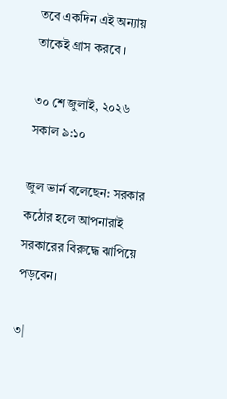তবে একদিন এই অন্যায় তাকেই গ্রাস করবে ।

৩০ শে জুলাই, ২০২৬ সকাল ৯:১০

জুল ভার্ন বলেছেন: সরকার কঠোর হলে আপনারাই সরকারের বিরুদ্ধে ঝাপিয়ে পড়বেন।

৩|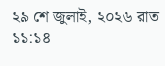২৯ শে জুলাই, ২০২৬ রাত ১১:১৪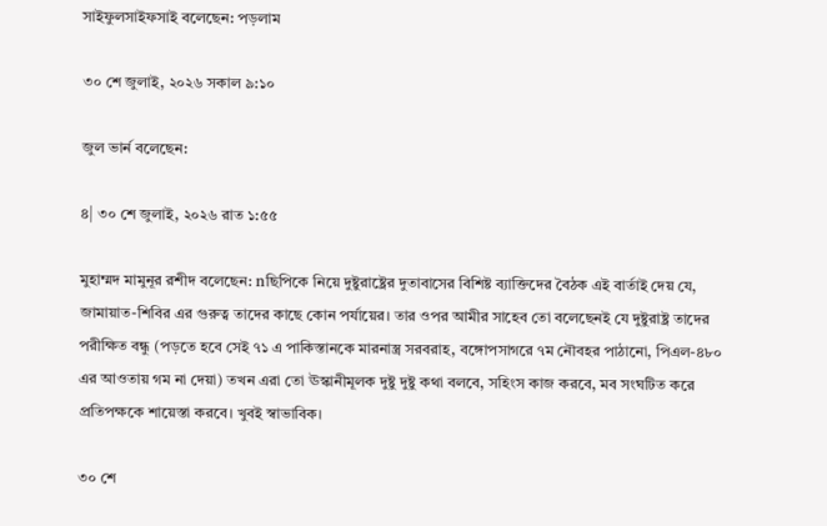সাইফুলসাইফসাই বলেছেন: পড়লাম

৩০ শে জুলাই, ২০২৬ সকাল ৯:১০

জুল ভার্ন বলেছেন:

৪| ৩০ শে জুলাই, ২০২৬ রাত ১:৫৫

মুহাম্মদ মামুনূর রশীদ বলেছেন: nছিপিকে নিয়ে দুষ্টুরাষ্ট্রের দুতাবাসের বিশিষ্ট ব্যাক্তিদের বৈঠক এই বার্তাই দেয় যে, জামায়াত-শিবির এর গুরুত্ব তাদের কাছে কোন পর্যায়ের। তার ওপর আমীর সাহেব তো বলেছেনই যে দুষ্টুরাষ্ট্র তাদের পরীক্ষিত বন্ধু (পড়তে হবে সেই ৭১ এ পাকিস্তানকে মারনাস্ত্র সরবরাহ, বঙ্গোপসাগরে ৭ম নৌবহর পাঠানো, পিএল-৪৮০ এর আওতায় গম না দেয়া) তখন এরা তো ঊস্কানীমূলক দুষ্টু দুষ্টু কথা বলবে, সহিংস কাজ করবে, মব সংঘটিত করে প্রতিপক্ষকে শায়েস্তা করবে। খুবই স্বাভাবিক।

৩০ শে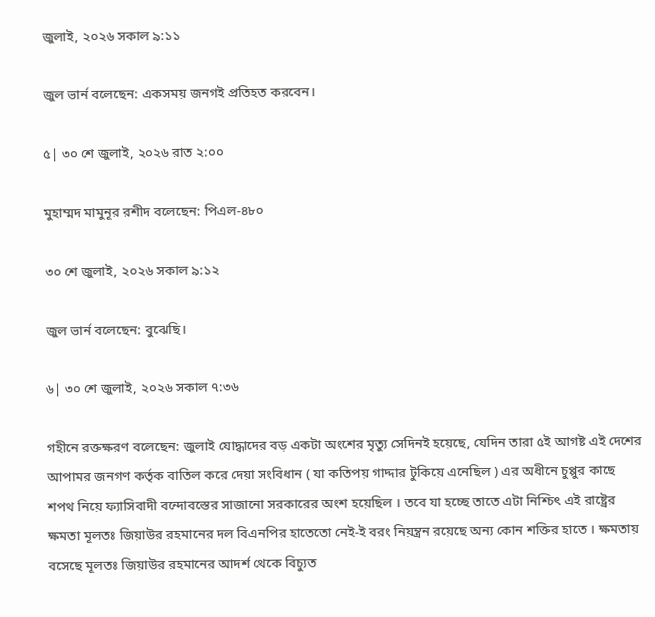জুলাই, ২০২৬ সকাল ৯:১১

জুল ভার্ন বলেছেন: একসময় জনগই প্রতিহত করবেন।

৫| ৩০ শে জুলাই, ২০২৬ রাত ২:০০

মুহাম্মদ মামুনূর রশীদ বলেছেন: পিএল-৪৮০

৩০ শে জুলাই, ২০২৬ সকাল ৯:১২

জুল ভার্ন বলেছেন: বুঝেছি।

৬| ৩০ শে জুলাই, ২০২৬ সকাল ৭:৩৬

গহীনে রক্তক্ষরণ বলেছেন: জুলাই যোদ্ধাদের বড় একটা অংশের মৃত্যু সেদিনই হয়েছে, যেদিন তারা ৫ই আগষ্ট এই দেশের আপামর জনগণ কর্তৃক বাতিল করে দেয়া সংবিধান ( যা কতিপয় গাদ্দার টুকিয়ে এনেছিল ) এর অধীনে চুপ্পুর কাছে শপথ নিয়ে ফ্যাসিবাদী বন্দোবস্তের সাজানো সরকারের অংশ হয়েছিল । তবে যা হচ্ছে তাতে এটা নিশ্চিৎ এই রাষ্ট্রের ক্ষমতা মূলতঃ জিয়াউর রহমানের দল বিএনপির হাতেতো নেই-ই বরং নিয়ন্ত্রন রয়েছে অন্য কোন শক্তির হাতে । ক্ষমতায় বসেছে মূলতঃ জিয়াউর রহমানের আদর্শ থেকে বিচ্যুত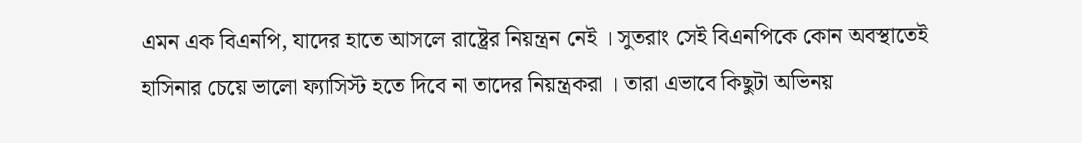এমন এক বিএনপি, যাদের হাতে আসলে রাষ্ট্রের নিয়ন্ত্রন নেই । সুতরাং সেই বিএনপিকে কোন অবস্থাতেই হাসিনার চেয়ে ভালো ফ্যাসিস্ট হতে দিবে না তাদের নিয়ন্ত্রকরা । তারা এভাবে কিছুটা অভিনয়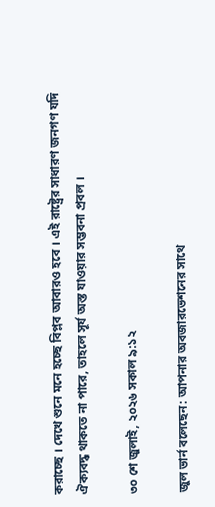করাচ্ছে । দেখে শুনে মনে হচ্ছে বিপ্লব আবারও হবে । এই রাষ্ট্রের সাধারণ জনগণ যদি ঐক্যবদ্ধ থাকতে না পারে, তাহলে সূর্য অস্ত যাওয়ার সম্ভবনা প্রবল ।

৩০ শে জুলাই, ২০২৬ সকাল ৯:১২

জুল ভার্ন বলেছেন: আপনার অবজারভেশনের সাথে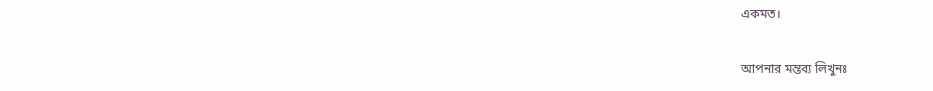একমত।

আপনার মন্তব্য লিখুনঃ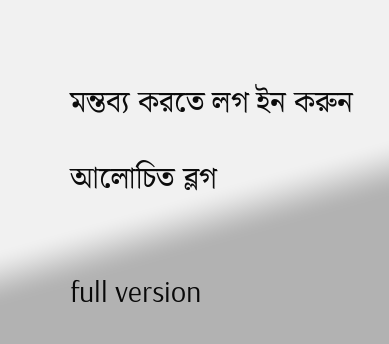মন্তব্য করতে লগ ইন করুন

আলোচিত ব্লগ


full version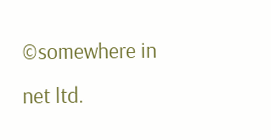©somewhere in net ltd.